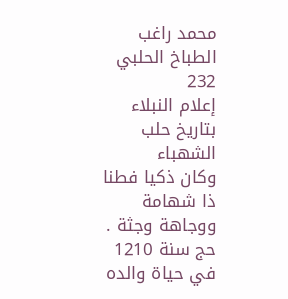محمد راغب الطباخ الحلبي
232
إعلام النبلاء بتاريخ حلب الشهباء
وكان ذكيا فطنا ذا شهامة ووجاهة وجثة . حج سنة 1210 في حياة والده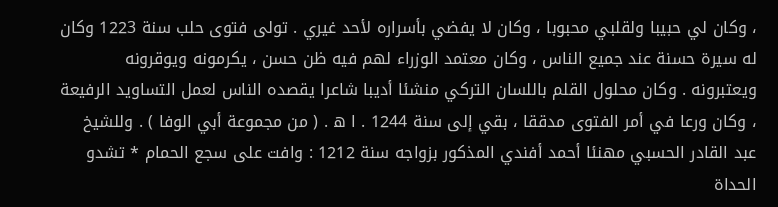، وكان لي حبيبا ولقلبي محبوبا ، وكان لا يفضي بأسراره لأحد غيري . تولى فتوى حلب سنة 1223 وكان له سيرة حسنة عند جميع الناس ، وكان معتمد الوزراء لهم فيه ظن حسن ، يكرمونه ويوقرونه ويعتبرونه . وكان محلول القلم باللسان التركي منشئا أديبا شاعرا يقصده الناس لعمل التساويد الرفيعة ، وكان ورعا في أمر الفتوى مدققا ، بقي إلى سنة 1244 . ا ه . ( من مجموعة أبي الوفا ) . وللشيخ عبد القادر الحسبي مهنئا أحمد أفندي المذكور بزواجه سنة 1212 : وافت على سجع الحمام * تشدو الحداة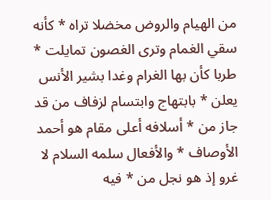من الهيام والروض مخضلا تراه * كأنه سقي الغمام وترى الغصون تمايلت * طربا كأن بها الغرام وغدا بشير الأنس يعلن * بابتهاج وابتسام لزفاف من قد جاز من * أسلافه أعلى مقام هو أحمد الأوصاف * والأفعال سلمه السلام لا غرو إذ هو نجل من * فيه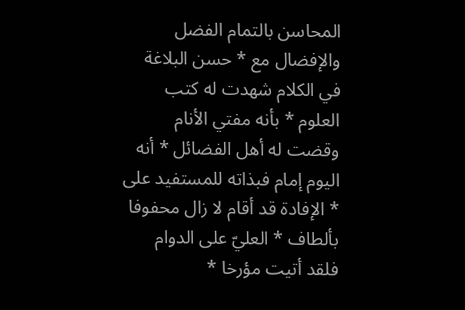المحاسن بالتمام الفضل والإفضال مع * حسن البلاغة في الكلام شهدت له كتب العلوم * بأنه مفتي الأنام وقضت له أهل الفضائل * أنه اليوم إمام فبذاته للمستفيد على * الإفادة قد أقام لا زال محفوفا بألطاف * العليّ على الدوام فلقد أتيت مؤرخا *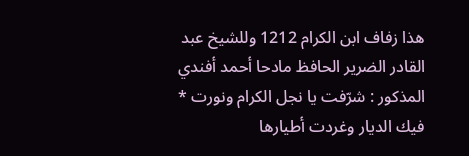هذا زفاف ابن الكرام 1212 وللشيخ عبد القادر الضرير الحافظ مادحا أحمد أفندي المذكور : شرّفت يا نجل الكرام ونورت * فيك الديار وغردت أطيارها